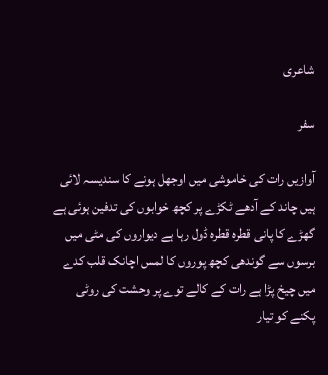شاعری

سفر

آوازیں رات کی خاموشی میں اوجھل ہونے کا سندیسہ لائی ہیں چاند کے آدھے ٹکڑے پر کچھ خوابوں کی تدفین ہوئی ہے گھڑے کا پانی قطرہ قطرہ ڈول رہا ہے دیواروں کی مٹی میں برسوں سے گوندھی کچھ پوروں کا لمس اچانک قلب کدے میں چیخ پڑا ہے رات کے کالے توے پر وحشت کی روٹی پکنے کو تیار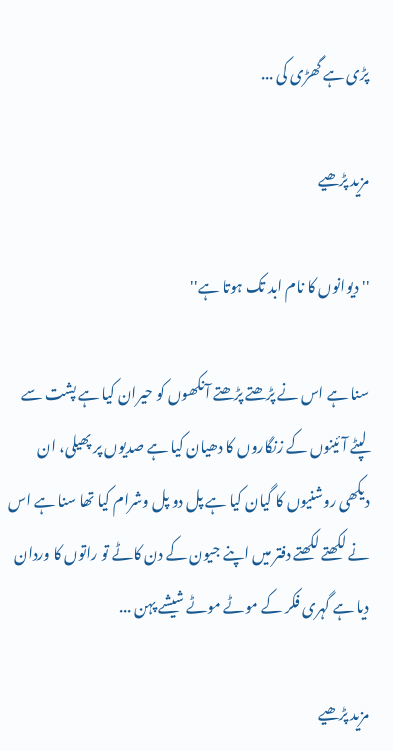پڑی ہے گھڑی کی ...

مزید پڑھیے

''دیوانوں کا نام ابد تک ہوتا ہے''

سنا ہے اس نے پڑھتے پڑھتے آنکھوں کو حیران کیا ہے پشت سے لپٹے آئینوں کے زنگاروں کا دھیان کیا ہے صدیوں پر پھیلی، ان دیکھی روشنیوں کا گیان کیا ہے پل دو پل وشرام کیا تھا سنا ہے اس نے لکھتے لکھتے دفتر میں اپنے جیون کے دن کاٹے تو راتوں کا وردان دیا ہے گہری فکر کے موٹے موٹے شیشے پہن ...

مزید پڑھیے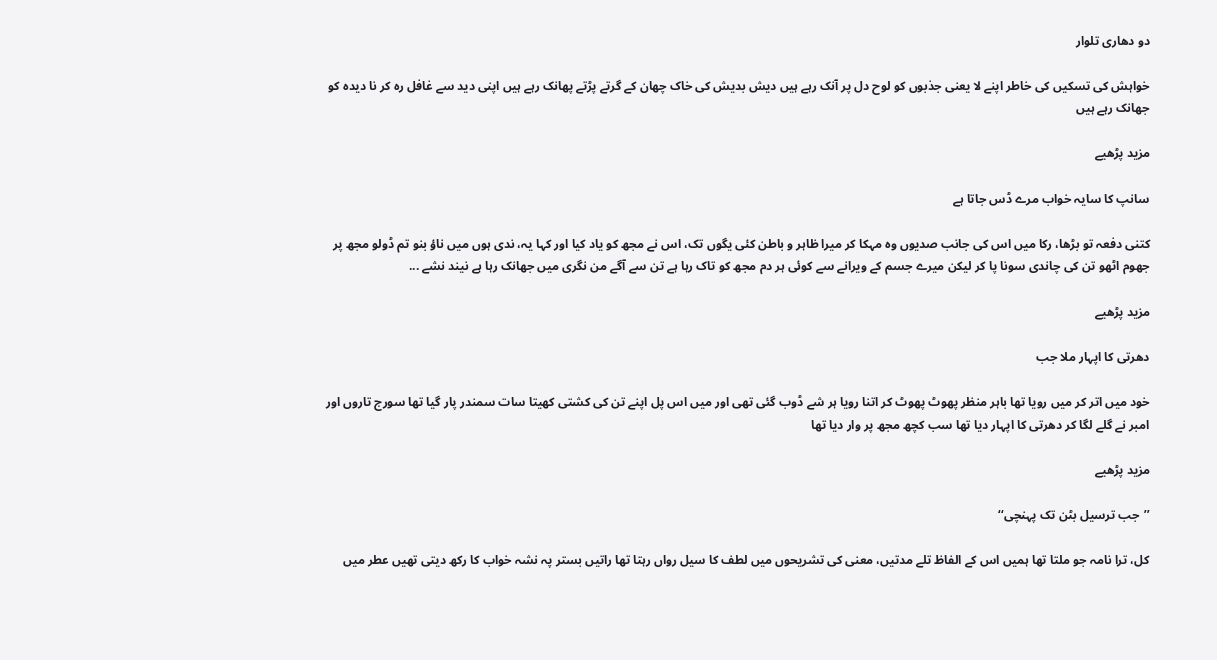دو دھاری تلوار

خواہش کی تسکیں کی خاطر اپنے لا یعنی جذبوں کو لوح دل پر آنک رہے ہیں دیش بدیش کی خاک چھان کے گرتے پڑتے پھانک رہے ہیں اپنی دید سے غافل رہ کر نا دیدہ کو جھانک رہے ہیں

مزید پڑھیے

سانپ کا سایہ خواب مرے ڈس جاتا ہے

کتنی دفعہ تو بڑھا، رکا میں اس کی جانب صدیوں وہ مہکا کر میرا ظاہر و باطن کئی یگوں تک، اس نے مجھ کو یاد کیا اور کہا یہ، ندی ہوں میں ناؤ بنو تم ڈولو مجھ پر جھوم اٹھو تن کی چاندی سونا پا کر لیکن میرے جسم کے ویرانے سے کوئی ہر دم مجھ کو تاک رہا ہے تن سے آگے من نگری میں جھانک رہا ہے نیند نشے ...

مزید پڑھیے

دھرتی کا اپہار ملا جب

خود میں اتر کر میں رویا تھا باہر منظر پھوٹ پھوٹ کر اتنا رویا ہر شے ڈوب گئی تھی اور میں اس پل اپنے تن کی کشتی کھیتا سات سمندر پار گیا تھا سورج تاروں اور امبر نے گلے لگا کر دھرتی کا اپہار دیا تھا سب کچھ مجھ پر وار دیا تھا

مزید پڑھیے

’’جب ترسیل بٹن تک پہنچی‘‘

کل، ترا نامہ جو ملتا تھا ہمیں اس کے الفاظ تلے مدتیں، معنی کی تشریحوں میں لطف کا سیل رواں رہتا تھا راتیں بستر پہ نشہ خواب کا رکھ دیتی تھیں عطر میں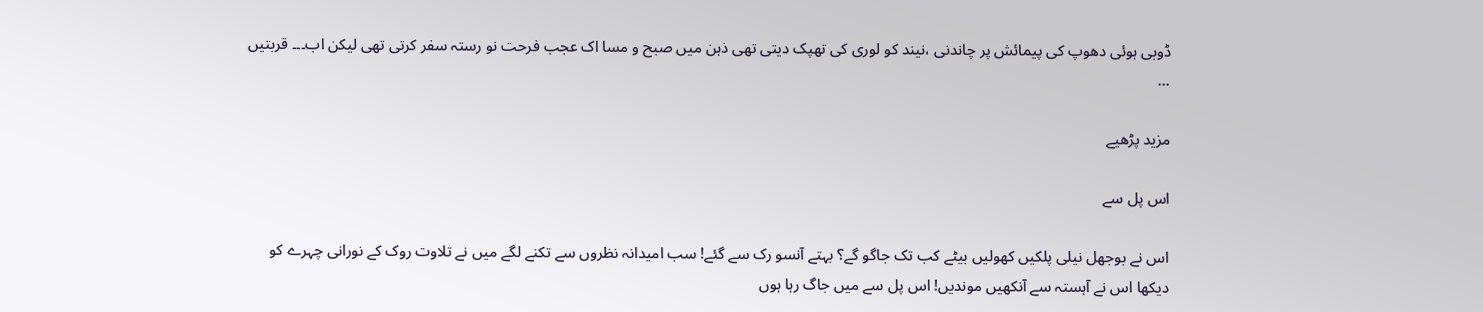ڈوبی ہوئی دھوپ کی پیمائش پر چاندنی ،نیند کو لوری کی تھپک دیتی تھی ذہن میں صبح و مسا اک عجب فرحت نو رستہ سفر کرتی تھی لیکن اب۔۔۔ قربتیں ...

مزید پڑھیے

اس پل سے

اس نے بوجھل نیلی پلکیں کھولیں بیٹے کب تک جاگو گے؟ بہتے آنسو رک سے گئے! سب امیدانہ نظروں سے تکنے لگے میں نے تلاوت روک کے نورانی چہرے کو دیکھا اس نے آہستہ سے آنکھیں موندیں! اس پل سے میں جاگ رہا ہوں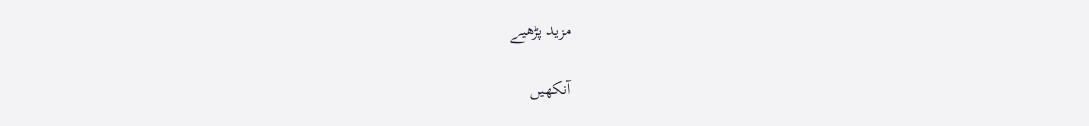مزید پڑھیے

آنکھیں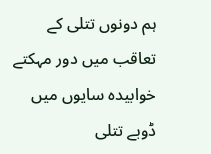ہم دونوں تتلی کے تعاقب میں دور مہکتے خوابیدہ سایوں میں ڈوبے تتلی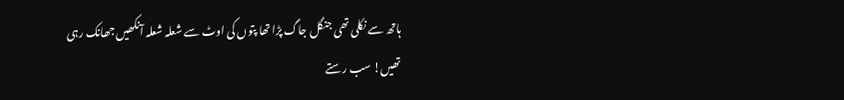ہاتھ سے نکلی تھی جنگل جاگ پڑا تھا پتوں کی اوٹ سے شعلہ شعلہ آنکھیں جھانک رہی تھیں! سب رستے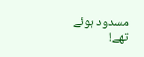مسدود ہوئے تھے!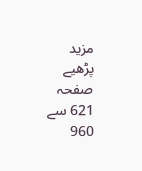مزید پڑھیے
صفحہ 621 سے 960